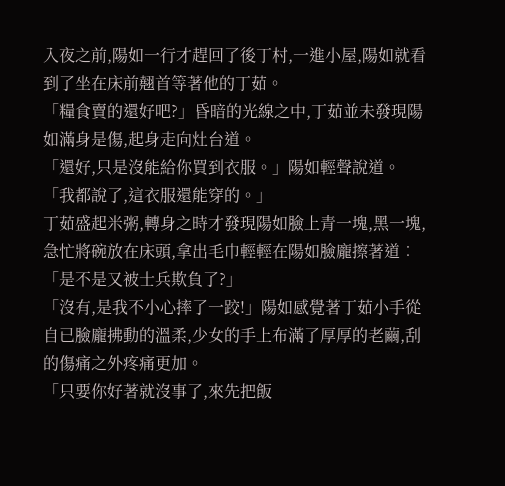入夜之前,陽如一行才趕回了後丁村,一進小屋,陽如就看到了坐在床前翹首等著他的丁茹。
「糧食賣的還好吧?」昏暗的光線之中,丁茹並未發現陽如滿身是傷,起身走向灶台道。
「還好,只是沒能給你買到衣服。」陽如輕聲說道。
「我都說了,這衣服還能穿的。」
丁茹盛起米粥,轉身之時才發現陽如臉上青一塊,黑一塊,急忙將碗放在床頭,拿出毛巾輕輕在陽如臉龐擦著道︰「是不是又被士兵欺負了?」
「沒有,是我不小心摔了一跤!」陽如感覺著丁茹小手從自已臉龐拂動的溫柔,少女的手上布滿了厚厚的老繭,刮的傷痛之外疼痛更加。
「只要你好著就沒事了,來先把飯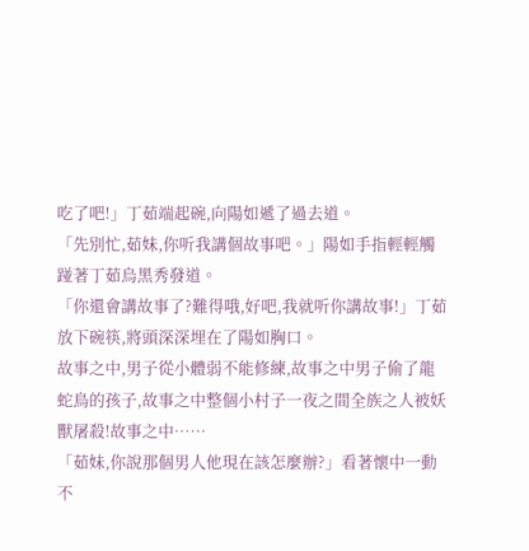吃了吧!」丁茹端起碗,向陽如遞了過去道。
「先別忙,茹妹,你听我講個故事吧。」陽如手指輕輕觸踫著丁茹烏黑秀發道。
「你還會講故事了?難得哦,好吧,我就听你講故事!」丁茹放下碗筷,將頭深深埋在了陽如胸口。
故事之中,男子從小體弱不能修練,故事之中男子偷了龍蛇鳥的孩子,故事之中整個小村子一夜之間全族之人被妖獸屠殺!故事之中……
「茹妹,你說那個男人他現在該怎麼辦?」看著懷中一動不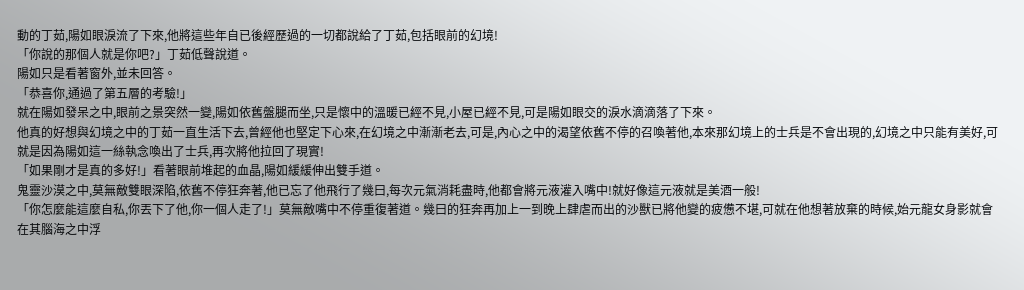動的丁茹,陽如眼淚流了下來,他將這些年自已後經歷過的一切都說給了丁茹,包括眼前的幻境!
「你說的那個人就是你吧?」丁茹低聲說道。
陽如只是看著窗外,並未回答。
「恭喜你,通過了第五層的考驗!」
就在陽如發呆之中,眼前之景突然一變,陽如依舊盤腿而坐,只是懷中的溫暖已經不見,小屋已經不見,可是陽如眼交的淚水滴滴落了下來。
他真的好想與幻境之中的丁茹一直生活下去,曾經他也堅定下心來,在幻境之中漸漸老去,可是,內心之中的渴望依舊不停的召喚著他,本來那幻境上的士兵是不會出現的,幻境之中只能有美好,可就是因為陽如這一絲執念喚出了士兵,再次將他拉回了現實!
「如果剛才是真的多好!」看著眼前堆起的血晶,陽如緩緩伸出雙手道。
鬼靈沙漠之中,莫無敵雙眼深陷,依舊不停狂奔著,他已忘了他飛行了幾曰,每次元氣消耗盡時,他都會將元液灌入嘴中!就好像這元液就是美酒一般!
「你怎麼能這麼自私,你丟下了他,你一個人走了!」莫無敵嘴中不停重復著道。幾曰的狂奔再加上一到晚上肆虐而出的沙獸已將他變的疲憊不堪,可就在他想著放棄的時候,始元龍女身影就會在其腦海之中浮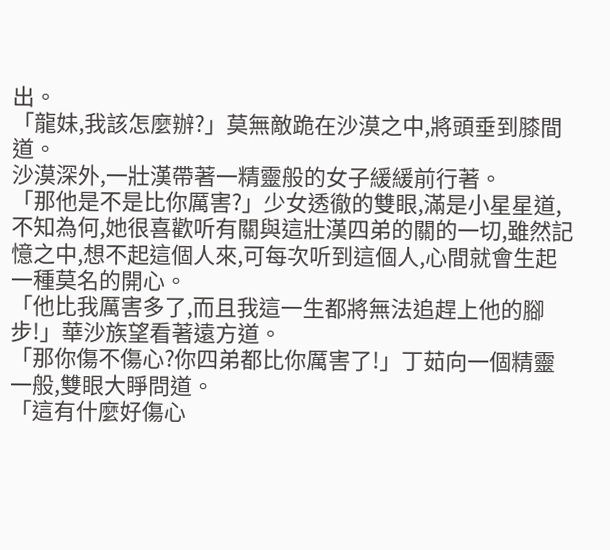出。
「龍妹,我該怎麼辦?」莫無敵跪在沙漠之中,將頭垂到膝間道。
沙漠深外,一壯漢帶著一精靈般的女子緩緩前行著。
「那他是不是比你厲害?」少女透徹的雙眼,滿是小星星道,不知為何,她很喜歡听有關與這壯漢四弟的關的一切,雖然記憶之中,想不起這個人來,可每次听到這個人,心間就會生起一種莫名的開心。
「他比我厲害多了,而且我這一生都將無法追趕上他的腳步!」華沙族望看著遠方道。
「那你傷不傷心?你四弟都比你厲害了!」丁茹向一個精靈一般,雙眼大睜問道。
「這有什麼好傷心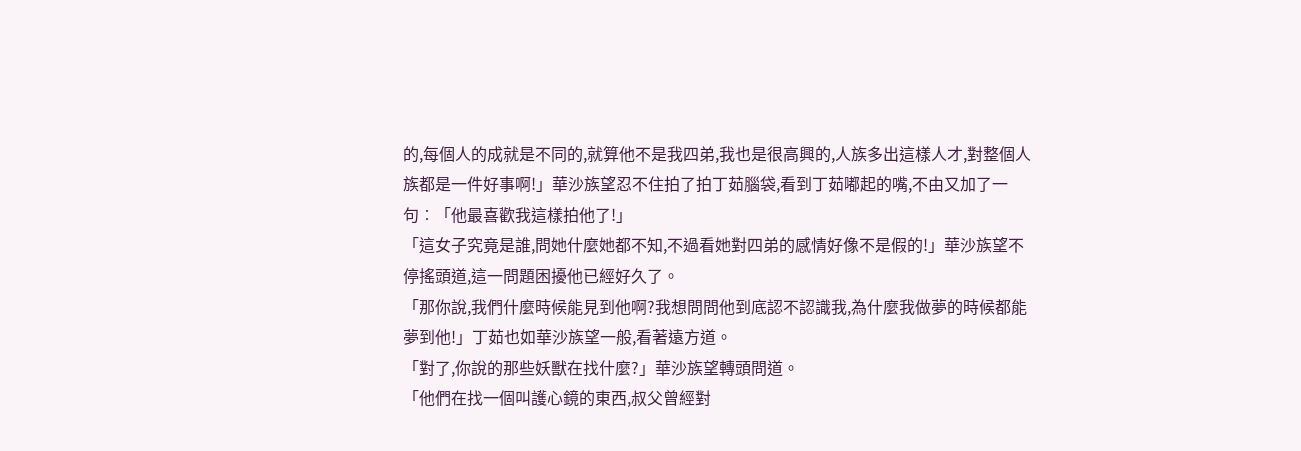的,每個人的成就是不同的,就算他不是我四弟,我也是很高興的,人族多出這樣人才,對整個人族都是一件好事啊!」華沙族望忍不住拍了拍丁茹腦袋,看到丁茹嘟起的嘴,不由又加了一句︰「他最喜歡我這樣拍他了!」
「這女子究竟是誰,問她什麼她都不知,不過看她對四弟的感情好像不是假的!」華沙族望不停搖頭道,這一問題困擾他已經好久了。
「那你說,我們什麼時候能見到他啊?我想問問他到底認不認識我,為什麼我做夢的時候都能夢到他!」丁茹也如華沙族望一般,看著遠方道。
「對了,你說的那些妖獸在找什麼?」華沙族望轉頭問道。
「他們在找一個叫護心鏡的東西,叔父曾經對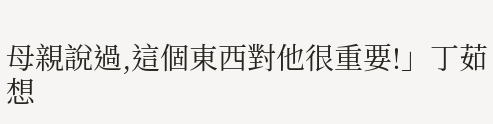母親說過,這個東西對他很重要!」丁茹想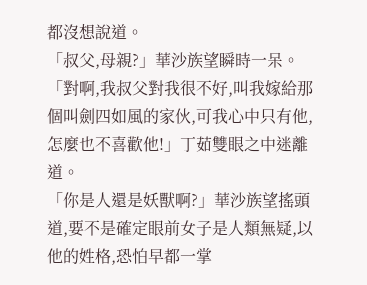都沒想說道。
「叔父,母親?」華沙族望瞬時一呆。
「對啊,我叔父對我很不好,叫我嫁給那個叫劍四如風的家伙,可我心中只有他,怎麼也不喜歡他!」丁茹雙眼之中迷離道。
「你是人還是妖獸啊?」華沙族望搖頭道,要不是確定眼前女子是人類無疑,以他的姓格,恐怕早都一掌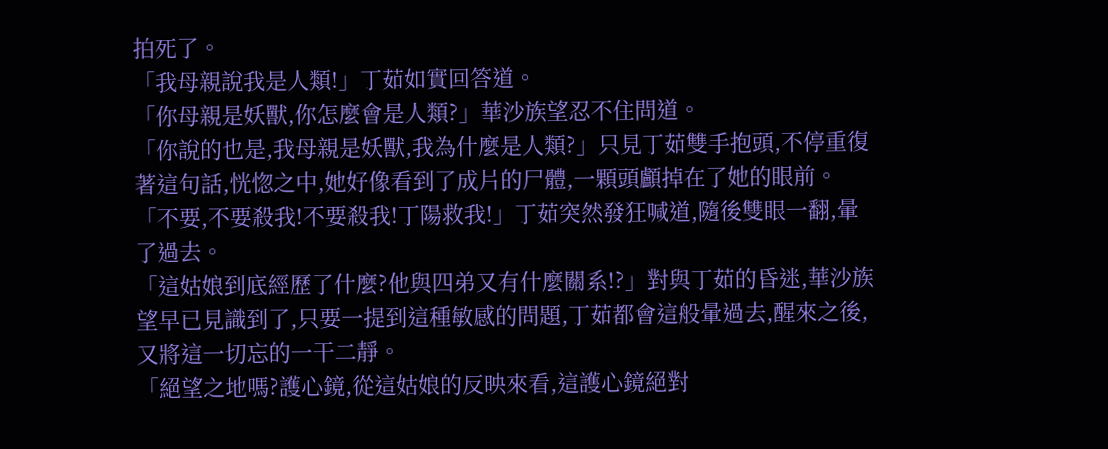拍死了。
「我母親說我是人類!」丁茹如實回答道。
「你母親是妖獸,你怎麼會是人類?」華沙族望忍不住問道。
「你說的也是,我母親是妖獸,我為什麼是人類?」只見丁茹雙手抱頭,不停重復著這句話,恍惚之中,她好像看到了成片的尸體,一顆頭顱掉在了她的眼前。
「不要,不要殺我!不要殺我!丁陽救我!」丁茹突然發狂喊道,隨後雙眼一翻,暈了過去。
「這姑娘到底經歷了什麼?他與四弟又有什麼關系!?」對與丁茹的昏迷,華沙族望早已見識到了,只要一提到這種敏感的問題,丁茹都會這般暈過去,醒來之後,又將這一切忘的一干二靜。
「絕望之地嗎?護心鏡,從這姑娘的反映來看,這護心鏡絕對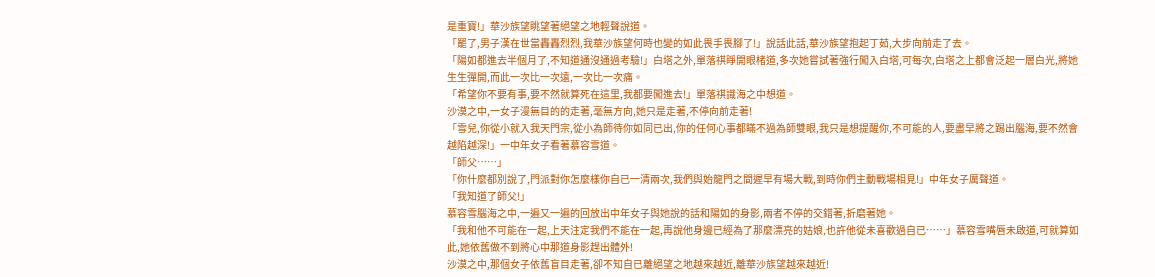是重寶!」華沙族望眺望著絕望之地輕聲說道。
「罷了,男子漢在世當轟轟烈烈,我華沙族望何時也變的如此畏手畏腳了!」說話此話,華沙族望抱起丁茹,大步向前走了去。
「陽如都進去半個月了,不知道通沒通過考驗!」白塔之外,單落祺睜開眼楮道,多次她嘗試著強行闖入白塔,可每次,白塔之上都會泛起一層白光,將她生生彈開,而此一次比一次遠,一次比一次痛。
「希望你不要有事,要不然就算死在這里,我都要闖進去!」單落祺識海之中想道。
沙漠之中,一女子漫無目的的走著,毫無方向,她只是走著,不停向前走著!
「雪兒,你從小就入我天門宗,從小為師待你如同已出,你的任何心事都瞞不過為師雙眼,我只是想提醒你,不可能的人,要盡早將之踢出腦海,要不然會越陷越深!」一中年女子看著慕容雪道。
「師父……」
「你什麼都別說了,門派對你怎麼樣你自已一清兩次,我們與始龍門之間遲早有場大戰,到時你們主動戰場相見!」中年女子厲聲道。
「我知道了師父!」
慕容雪腦海之中,一遍又一遍的回放出中年女子與她說的話和陽如的身影,兩者不停的交錯著,折磨著她。
「我和他不可能在一起,上天注定我們不能在一起,再說他身邊已經為了那麼漂亮的姑娘,也許他從未喜歡過自已……」慕容雪嘴唇未啟道,可就算如此,她依舊做不到將心中那道身影趕出體外!
沙漠之中,那個女子依舊盲目走著,卻不知自已離絕望之地越來越近,離華沙族望越來越近!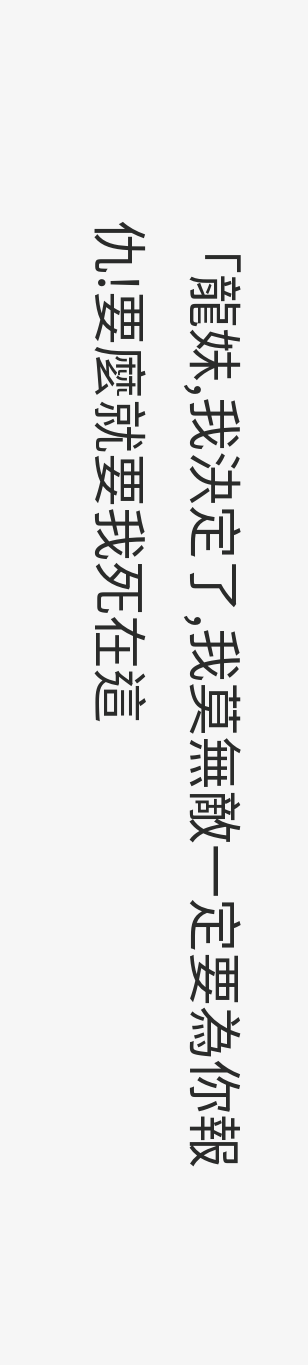「龍妹,我決定了,我莫無敵一定要為你報仇!要麼就要我死在這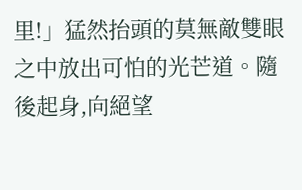里!」猛然抬頭的莫無敵雙眼之中放出可怕的光芒道。隨後起身,向絕望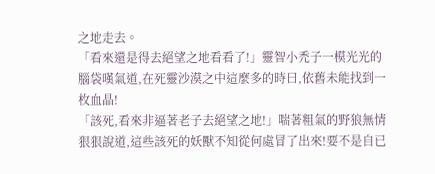之地走去。
「看來還是得去絕望之地看看了!」靈智小禿子一模光光的腦袋嘆氣道,在死靈沙漠之中這麼多的時曰,依舊未能找到一枚血晶!
「該死,看來非逼著老子去絕望之地!」喘著粗氣的野狼無情狠狠說道,這些該死的妖獸不知從何處冒了出來!要不是自已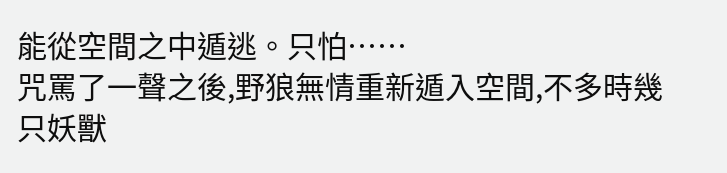能從空間之中遁逃。只怕……
咒罵了一聲之後,野狼無情重新遁入空間,不多時幾只妖獸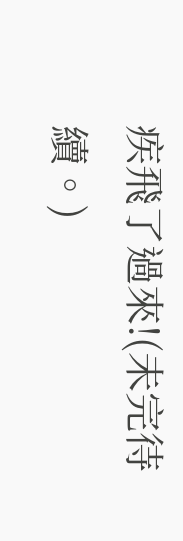疾飛了過來!(未完待續。)